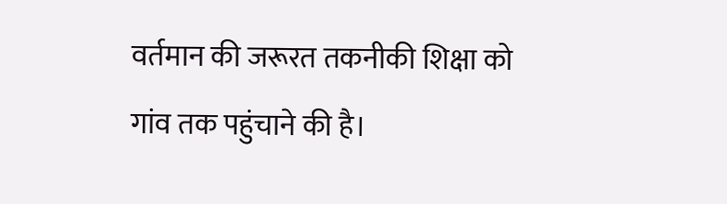वर्तमान की जरूरत तकनीकी शिक्षा को गांव तक पहुंचाने की है।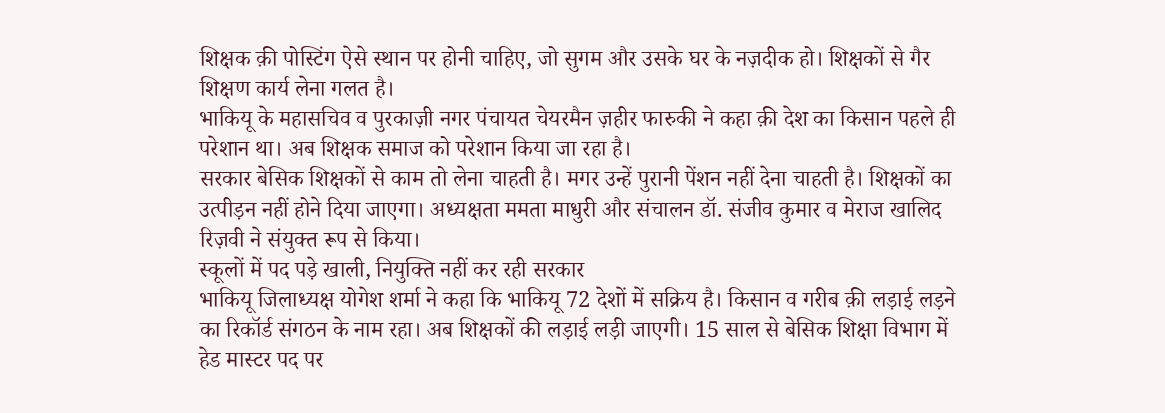शिक्षक क़ी पोस्टिंग ऐसे स्थान पर होनी चाहिए, जो सुगम और उसके घर के नज़दीक हो। शिक्षकों से गैर शिक्षण कार्य लेना गलत है।
भाकियू के महासचिव व पुरकाज़ी नगर पंचायत चेयरमैन ज़हीर फारुकी ने कहा क़ी देश का किसान पहले ही परेशान था। अब शिक्षक समाज को परेशान किया जा रहा है।
सरकार बेसिक शिक्षकों से काम तो लेना चाहती है। मगर उन्हें पुरानी पेंशन नहीं देना चाहती है। शिक्षकों का उत्पीड़न नहीं होने दिया जाएगा। अध्यक्षता ममता माधुरी और संचालन डॉ. संजीव कुमार व मेराज खालिद रिज़वी ने संयुक्त रूप से किया।
स्कूलों में पद पड़े खाली, नियुक्ति नहीं कर रही सरकार
भाकियू जिलाध्यक्ष योगेश शर्मा ने कहा कि भाकियू 72 देशों में सक्रिय है। किसान व गरीब क़ी लड़ाई लड़ने का रिकॉर्ड संगठन के नाम रहा। अब शिक्षकों की लड़ाई लड़ी जाएगी। 15 साल से बेसिक शिक्षा विभाग में हेड मास्टर पद पर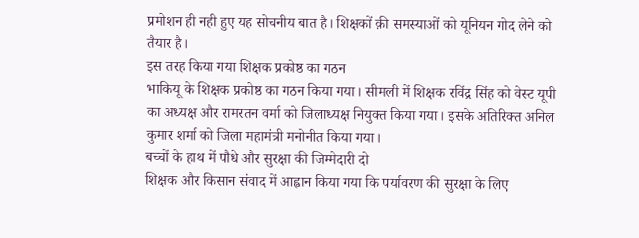प्रमोशन ही नही हुए यह सोचनीय बात है। शिक्षकों क़ी समस्याओं को यूनियन गोद लेने को तैयार है।
इस तरह किया गया शिक्षक प्रकोष्ठ का गठन
भाकियू के शिक्षक प्रकोष्ठ का गठन किया गया। सीमली में शिक्षक रविंद्र सिंह को वेस्ट यूपी का अध्यक्ष और रामरतन वर्मा को जिलाध्यक्ष नियुक्त किया गया। इसके अतिरिक्त अनिल कुमार शर्मा को जिला महामंत्री मनोनीत किया गया।
बच्चों के हाथ में पौधे और सुरक्षा की जिम्मेदारी दो
शिक्षक और किसान संवाद में आह्वान किया गया कि पर्यावरण की सुरक्षा के लिए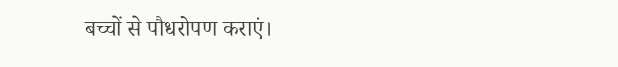बच्चों से पौधरोपण कराएं।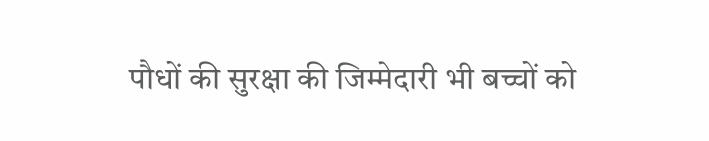पौधों की सुरक्षा की जिम्मेदारी भी बच्चों को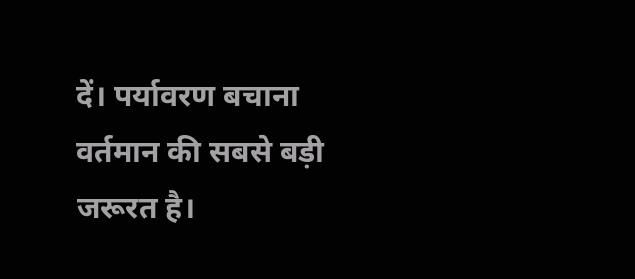दें। पर्यावरण बचाना वर्तमान की सबसे बड़ी जरूरत है।